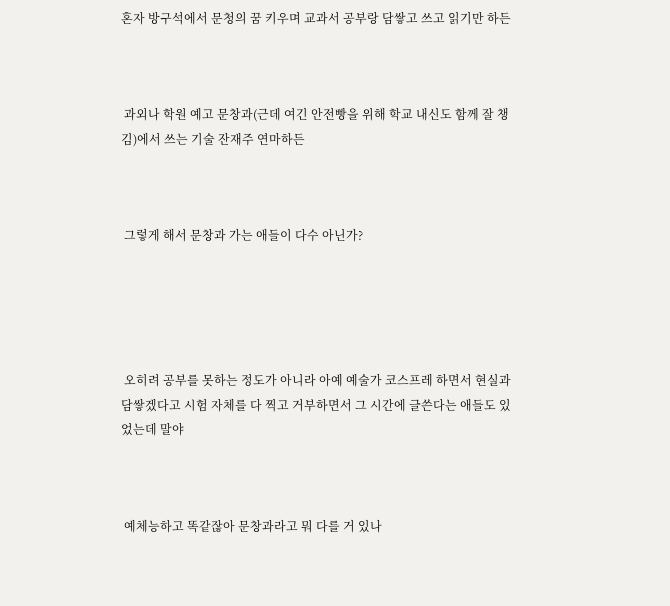혼자 방구석에서 문청의 꿈 키우며 교과서 공부랑 담쌓고 쓰고 읽기만 하든



 과외나 학원 예고 문창과(근데 여긴 안전빵을 위해 학교 내신도 함께 잘 챙김)에서 쓰는 기술 잔재주 연마하든



 그렇게 해서 문창과 가는 애들이 다수 아닌가?





 오히려 공부를 못하는 정도가 아니라 아예 예술가 코스프레 하면서 현실과 담쌓겠다고 시험 자체를 다 찍고 거부하면서 그 시간에 글쓴다는 애들도 있었는데 말야



 예체능하고 똑같잖아 문창과라고 뭐 다를 거 있나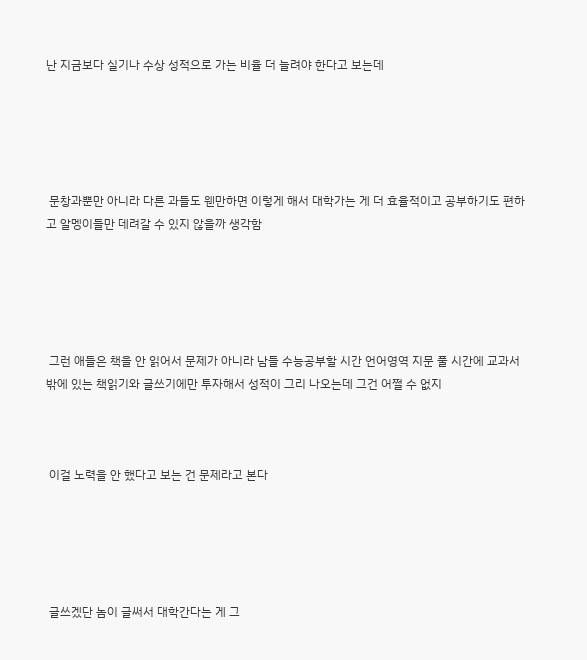난 지금보다 실기나 수상 성적으로 가는 비율 더 늘려야 한다고 보는데





 문창과뿐만 아니라 다른 과들도 웬만하면 이렇게 해서 대학가는 게 더 효율적이고 공부하기도 편하고 알멩이들만 데려갈 수 있지 않을까 생각함





 그런 애들은 책을 안 읽어서 문제가 아니라 남들 수능공부할 시간 언어영역 지문 풀 시간에 교과서 밖에 있는 책읽기와 글쓰기에만 투자해서 성적이 그리 나오는데 그건 어쩔 수 없지



 이걸 노력을 안 했다고 보는 건 문제라고 본다





 글쓰겠단 놈이 글써서 대학간다는 게 그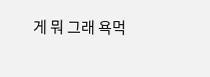게 뭐 그래 욕먹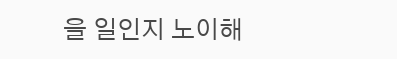을 일인지 노이해